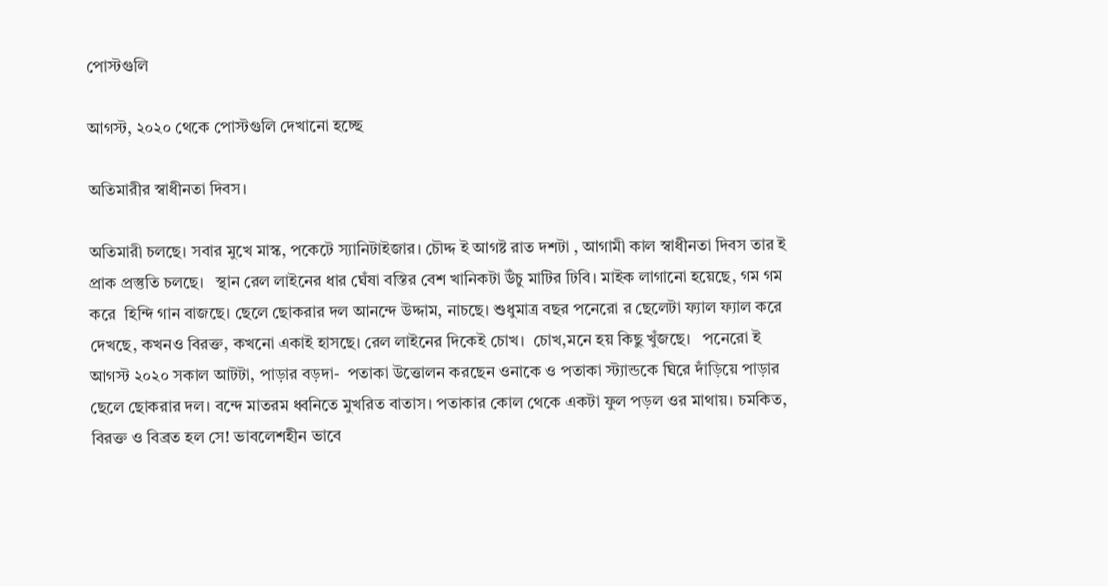পোস্টগুলি

আগস্ট, ২০২০ থেকে পোস্টগুলি দেখানো হচ্ছে

অতিমারীর স্বাধীনতা দিবস।

অতিমারী চলছে। সবার মুখে মাস্ক, পকেটে স্যানিটাইজার। চৌদ্দ ই আগষ্ট রাত দশটা , আগামী কাল স্বাধীনতা দিবস তার ই প্রাক প্রস্তুতি চলছে।   স্থান রেল লাইনের ধার ঘেঁষা বস্তির বেশ খানিকটা উঁচু মাটির ঢিবি। মাইক লাগানো হয়েছে, গম গম করে  হিন্দি গান বাজছে। ছেলে ছোকরার দল আনন্দে উদ্দাম, নাচছে। শুধুমাত্র বছর পনেরো র ছেলেটা ফ্যাল ফ্যাল করে  দেখছে, কখনও বিরক্ত, কখনো একাই হাসছে। রেল লাইনের দিকেই চোখ।  চোখ,মনে হয় কিছু খুঁজছে।   পনেরো ই আগস্ট ২০২০ সকাল আটটা, পাড়ার বড়দা-  পতাকা উত্তোলন করছেন ওনাকে ও পতাকা স্ট্যান্ডকে ঘিরে দাঁড়িয়ে পাড়ার ছেলে ছোকরার দল। বন্দে মাতরম ধ্বনিতে মুখরিত বাতাস। পতাকার কোল থেকে একটা ফুল পড়ল ওর মাথায়। চমকিত, বিরক্ত ও বিব্রত হল সে! ভাবলেশহীন ভাবে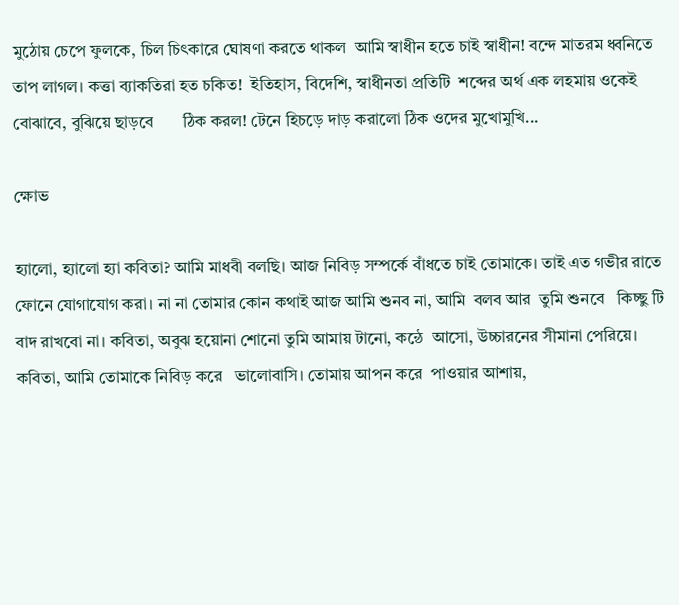মুঠোয় চেপে ফুলকে, চিল চিৎকারে ঘোষণা করতে থাকল  আমি স্বাধীন হতে চাই স্বাধীন! বন্দে মাতরম ধ্বনিতে  তাপ লাগল। কত্তা ব্যাকতিরা হত চকিত!  ইতিহাস, বিদেশি, স্বাধীনতা প্রতিটি  শব্দের অর্থ এক লহমায় ওকেই বোঝাবে, বুঝিয়ে ছাড়বে       ঠিক করল! টেনে হিচড়ে দাড় করালো ঠিক ওদের মুখোমুখি...

ক্ষোভ

হ্যালো, হ্যালো হ্যা কবিতা? আমি মাধবী বলছি। আজ নিবিড় সম্পর্কে বাঁধতে চাই তোমাকে। তাই এত গভীর রাতে ফোনে যোগাযোগ করা। না না তোমার কোন কথাই আজ আমি শুনব না, আমি  বলব আর  তুমি শুনবে   কিচ্ছু টি বাদ রাখবো না। কবিতা, অবুঝ হয়োনা শোনো তুমি আমায় টানো, কন্ঠে  আসো, উচ্চারনের সীমানা পেরিয়ে। কবিতা, আমি তোমাকে নিবিড় করে   ভালোবাসি। তোমায় আপন করে  পাওয়ার আশায়,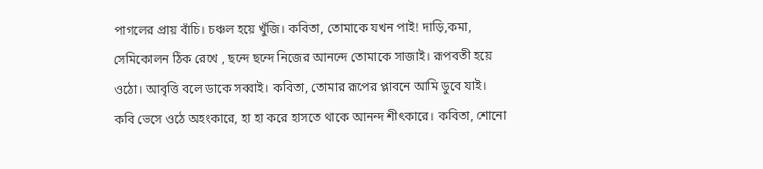পাগলের প্রায় বাঁচি। চঞ্চল হয়ে খুঁজি। কবিতা, তোমাকে যখন পাই! দাড়ি,কমা, সেমিকোলন ঠিক রেখে , ছন্দে ছন্দে নিজের আনন্দে তোমাকে সাজাই। রূপবতী হয়ে ওঠো। আবৃত্তি বলে ডাকে সব্বাই। কবিতা, তোমার রূপের প্লাবনে আমি ডুবে যাই। কবি ভেসে ওঠে অহংকারে, হা হা করে হাসতে থাকে আনন্দ শীৎকারে। কবিতা, শোনো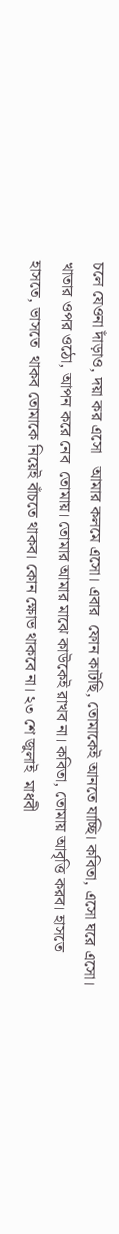চলে যেওনা দাঁড়াও, দয়া কর এসো   আমার কলমে এসো। এবার  ফোন কাটছি, তোমাকেই আনতে যাচ্ছি। কবিতা, এসো ঘরে এসো। খাতার ওপর ওঠো, আপন করে নেব  তোমায়। তোমার আমার মাঝে কাউকেই রাখব না। কবিতা, তোমায় আবৃত্তি করব। হাসতে হাসতে, ভাসতে  থাকব তোমাকে নিয়েই বাঁচতে থাকব। কোন ক্ষোভ থাকবে না। ২৩ শে জুলাই  মাধবী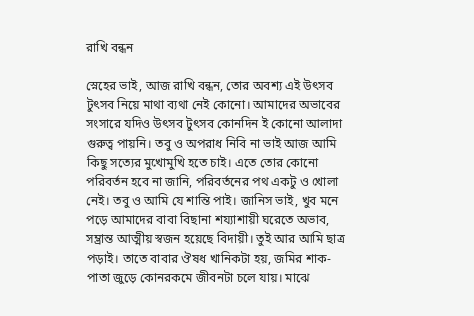রাখি বন্ধন

স্নেহের ভাই, আজ রাখি বন্ধন, তোর অবশ্য এই উৎসব টুৎসব নিয়ে মাথা ব্যথা নেই কোনো। আমাদের অভাবের সংসারে যদিও উৎসব টুৎসব কোনদিন ই কোনো আলাদা গুরুত্ব পায়নি। তবু ও অপরাধ নিবি না ভাই আজ আমি কিছু সত্যের মুখোমুখি হতে চাই। এতে তোর কোনো পরিবর্তন হবে না জানি, পরিবর্তনের পথ একটু ও খোলা নেই। তবু ও আমি যে শান্তি পাই। জানিস ভাই, খুব মনে পড়ে আমাদের বাবা বিছানা শয্যাশায়ী ঘরেতে অভাব, সম্ভ্রান্ত আত্মীয় স্বজন হয়েছে বিদায়ী। তুই আর আমি ছাত্র পড়াই। তাতে বাবার ঔষধ খানিকটা হয়, জমির শাক-পাতা জুড়ে কোনরকমে জীবনটা চলে যায়। মাঝে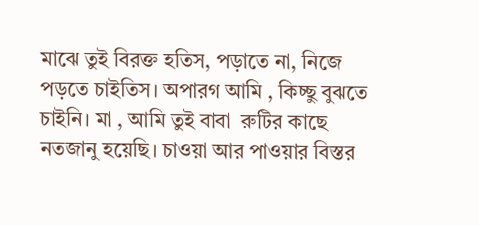মাঝে তুই বিরক্ত হতিস, পড়াতে না, নিজে পড়তে চাইতিস। অপারগ আমি , কিচ্ছু বুঝতে চাইনি। মা , আমি তুই বাবা  রুটির কাছে নতজানু হয়েছি। চাওয়া আর পাওয়ার বিস্তর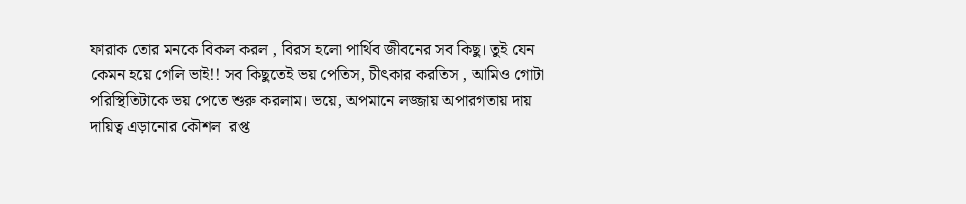ফারাক তোর মনকে বিকল করল , বিরস হলো পার্থিব জীবনের সব কিছু। তুই যেন কেমন হয়ে গেলি ভাই!! সব কিছুতেই ভয় পেতিস, চীৎকার করতিস , আমিও গোটা পরিস্থিতিটাকে ভয় পেতে শুরু করলাম। ভয়ে, অপমানে লজ্জায় অপারগতায় দায় দায়িত্ব এড়ানোর কৌশল  রপ্ত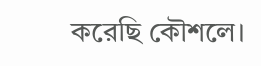করেছি কৌশলে।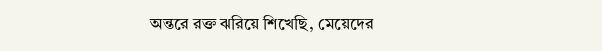অন্তরে রক্ত ঝরিয়ে শিখেছি, মেয়েদের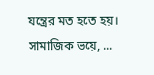যন্ত্রের মত হতে হয়। সামাজিক ভয়ে, ...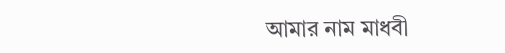আমার নাম মাধবী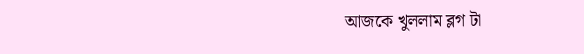আজকে খুললাম ব্লগ টা